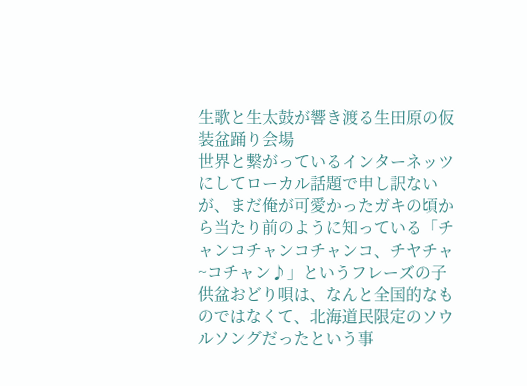生歌と生太鼓が響き渡る生田原の仮装盆踊り会場
世界と繋がっているインターネッツにしてローカル話題で申し訳ないが、まだ俺が可愛かったガキの頃から当たり前のように知っている「チャンコチャンコチャンコ、チヤチャ~コチャン♪」というフレーズの子供盆おどり唄は、なんと全国的なものではなくて、北海道民限定のソウルソングだったという事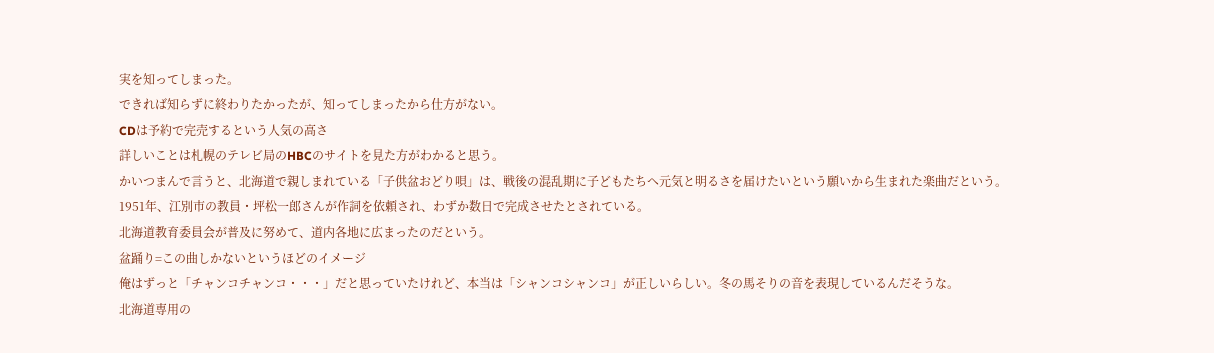実を知ってしまった。
できれば知らずに終わりたかったが、知ってしまったから仕方がない。
CDは予約で完売するという人気の高さ
詳しいことは札幌のテレビ局のHBCのサイトを見た方がわかると思う。
かいつまんで言うと、北海道で親しまれている「子供盆おどり唄」は、戦後の混乱期に子どもたちへ元気と明るさを届けたいという願いから生まれた楽曲だという。
1951年、江別市の教員・坪松一郎さんが作詞を依頼され、わずか数日で完成させたとされている。
北海道教育委員会が普及に努めて、道内各地に広まったのだという。
盆踊り=この曲しかないというほどのイメージ
俺はずっと「チャンコチャンコ・・・」だと思っていたけれど、本当は「シャンコシャンコ」が正しいらしい。冬の馬そりの音を表現しているんだそうな。
北海道専用の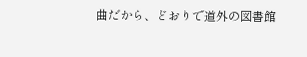曲だから、どおりで道外の図書館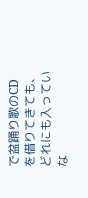で盆踊り歌のCDを借りてきても、どれにも入っていな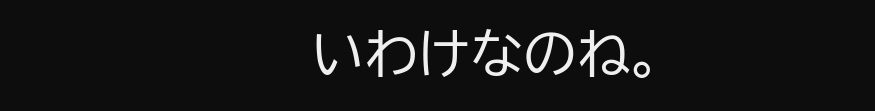いわけなのね。